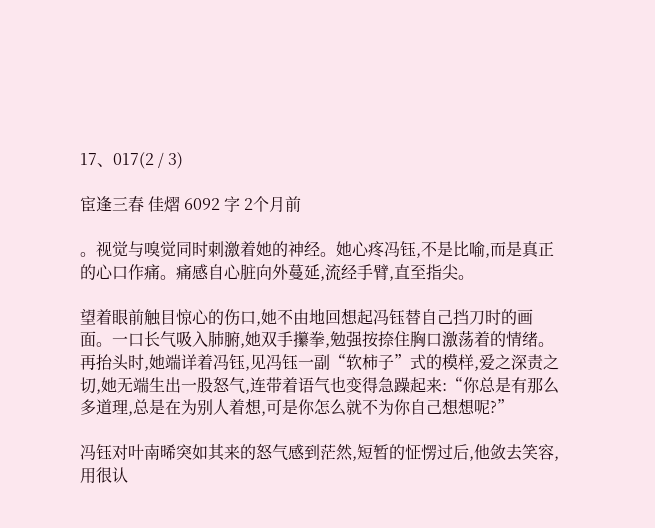17、017(2 / 3)

宦逢三春 佳熠 6092 字 2个月前

。视觉与嗅觉同时刺激着她的神经。她心疼冯钰,不是比喻,而是真正的心口作痛。痛感自心脏向外蔓延,流经手臂,直至指尖。

望着眼前触目惊心的伤口,她不由地回想起冯钰替自己挡刀时的画面。一口长气吸入肺腑,她双手攥拳,勉强按捺住胸口激荡着的情绪。再抬头时,她端详着冯钰,见冯钰一副“软柿子”式的模样,爱之深责之切,她无端生出一股怒气,连带着语气也变得急躁起来:“你总是有那么多道理,总是在为别人着想,可是你怎么就不为你自己想想呢?”

冯钰对叶南晞突如其来的怒气感到茫然,短暂的怔愣过后,他敛去笑容,用很认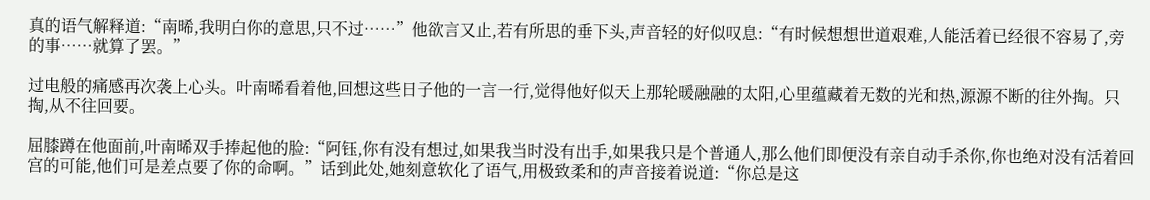真的语气解释道:“南晞,我明白你的意思,只不过……”他欲言又止,若有所思的垂下头,声音轻的好似叹息:“有时候想想世道艰难,人能活着已经很不容易了,旁的事……就算了罢。”

过电般的痛感再次袭上心头。叶南晞看着他,回想这些日子他的一言一行,觉得他好似天上那轮暖融融的太阳,心里蕴藏着无数的光和热,源源不断的往外掏。只掏,从不往回要。

屈膝蹲在他面前,叶南晞双手捧起他的脸:“阿钰,你有没有想过,如果我当时没有出手,如果我只是个普通人,那么他们即便没有亲自动手杀你,你也绝对没有活着回宫的可能,他们可是差点要了你的命啊。”话到此处,她刻意软化了语气,用极致柔和的声音接着说道:“你总是这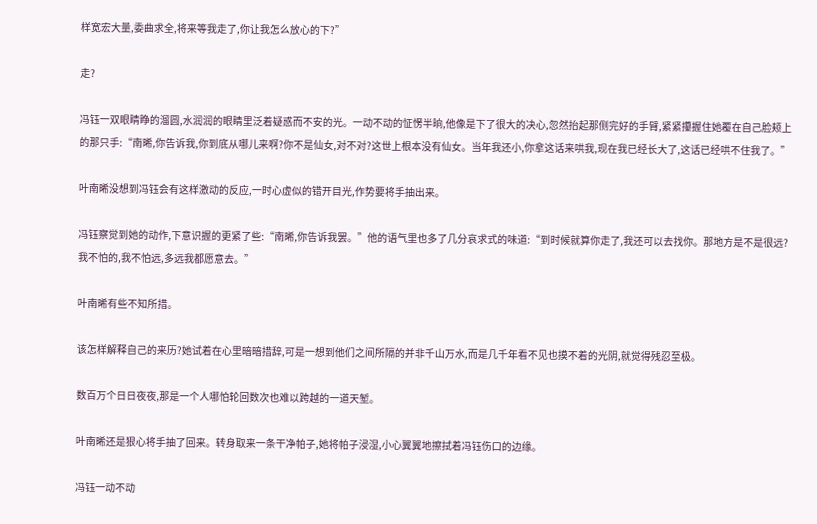样宽宏大量,委曲求全,将来等我走了,你让我怎么放心的下?”

走?

冯钰一双眼睛睁的溜圆,水润润的眼睛里泛着疑惑而不安的光。一动不动的怔愣半晌,他像是下了很大的决心,忽然抬起那侧完好的手臂,紧紧攥握住她覆在自己脸颊上的那只手:“南晞,你告诉我,你到底从哪儿来啊?你不是仙女,对不对?这世上根本没有仙女。当年我还小,你拿这话来哄我,现在我已经长大了,这话已经哄不住我了。”

叶南晞没想到冯钰会有这样激动的反应,一时心虚似的错开目光,作势要将手抽出来。

冯钰察觉到她的动作,下意识握的更紧了些:“南晞,你告诉我罢。”他的语气里也多了几分哀求式的味道:“到时候就算你走了,我还可以去找你。那地方是不是很远?我不怕的,我不怕远,多远我都愿意去。”

叶南晞有些不知所措。

该怎样解释自己的来历?她试着在心里暗暗措辞,可是一想到他们之间所隔的并非千山万水,而是几千年看不见也摸不着的光阴,就觉得残忍至极。

数百万个日日夜夜,那是一个人哪怕轮回数次也难以跨越的一道天堑。

叶南晞还是狠心将手抽了回来。转身取来一条干净帕子,她将帕子浸湿,小心翼翼地擦拭着冯钰伤口的边缘。

冯钰一动不动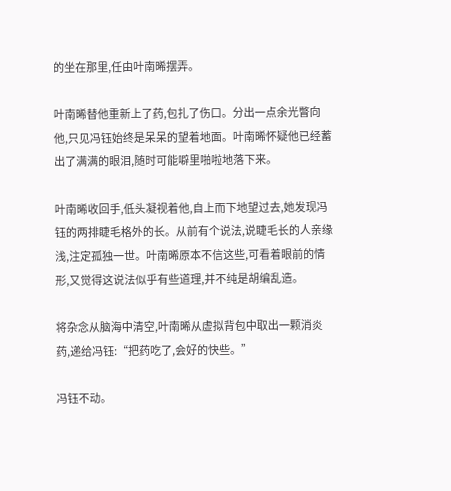的坐在那里,任由叶南晞摆弄。

叶南晞替他重新上了药,包扎了伤口。分出一点余光瞥向他,只见冯钰始终是呆呆的望着地面。叶南晞怀疑他已经蓄出了满满的眼泪,随时可能噼里啪啦地落下来。

叶南晞收回手,低头凝视着他,自上而下地望过去,她发现冯钰的两排睫毛格外的长。从前有个说法,说睫毛长的人亲缘浅,注定孤独一世。叶南晞原本不信这些,可看着眼前的情形,又觉得这说法似乎有些道理,并不纯是胡编乱造。

将杂念从脑海中清空,叶南晞从虚拟背包中取出一颗消炎药,递给冯钰:“把药吃了,会好的快些。”

冯钰不动。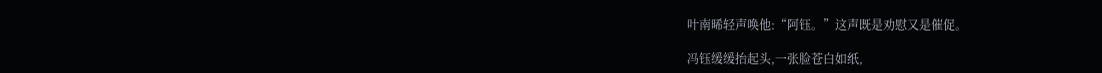叶南晞轻声唤他:“阿钰。”这声既是劝慰又是催促。

冯钰缓缓抬起头,一张脸苍白如纸,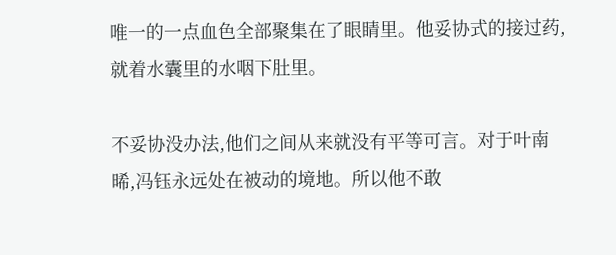唯一的一点血色全部聚集在了眼睛里。他妥协式的接过药,就着水囊里的水咽下肚里。

不妥协没办法,他们之间从来就没有平等可言。对于叶南晞,冯钰永远处在被动的境地。所以他不敢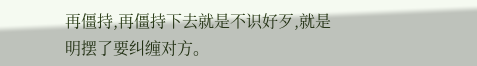再僵持,再僵持下去就是不识好歹,就是明摆了要纠缠对方。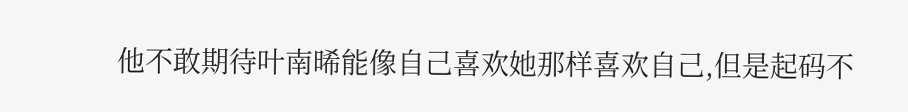他不敢期待叶南晞能像自己喜欢她那样喜欢自己,但是起码不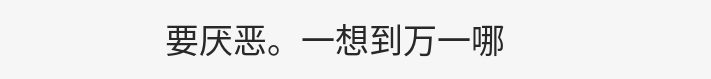要厌恶。一想到万一哪